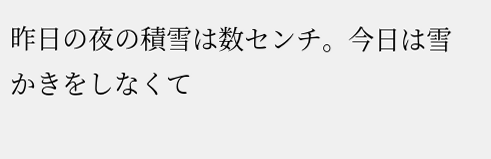昨日の夜の積雪は数センチ。今日は雪かきをしなくて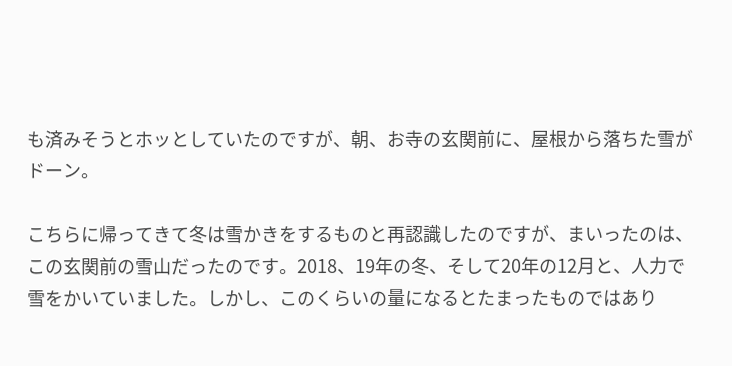も済みそうとホッとしていたのですが、朝、お寺の玄関前に、屋根から落ちた雪がドーン。

こちらに帰ってきて冬は雪かきをするものと再認識したのですが、まいったのは、この玄関前の雪山だったのです。2018、19年の冬、そして20年の12月と、人力で雪をかいていました。しかし、このくらいの量になるとたまったものではあり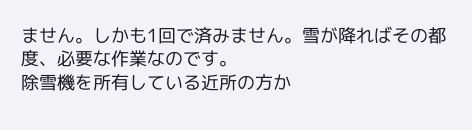ません。しかも1回で済みません。雪が降ればその都度、必要な作業なのです。
除雪機を所有している近所の方か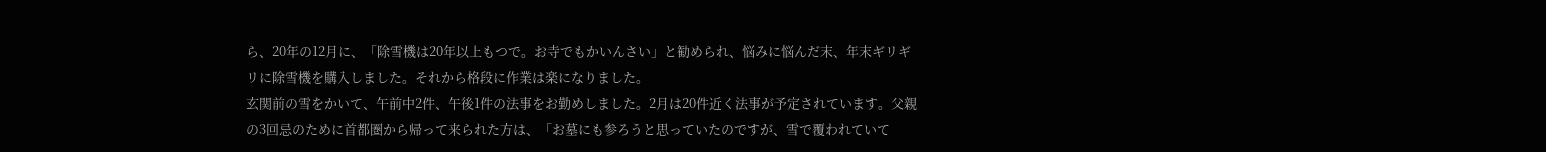ら、20年の12月に、「除雪機は20年以上もつで。お寺でもかいんさい」と勧められ、悩みに悩んだ末、年末ギリギリに除雪機を購入しました。それから格段に作業は楽になりました。
玄関前の雪をかいて、午前中2件、午後1件の法事をお勤めしました。2月は20件近く法事が予定されています。父親の3回忌のために首都圏から帰って来られた方は、「お墓にも参ろうと思っていたのですが、雪で覆われていて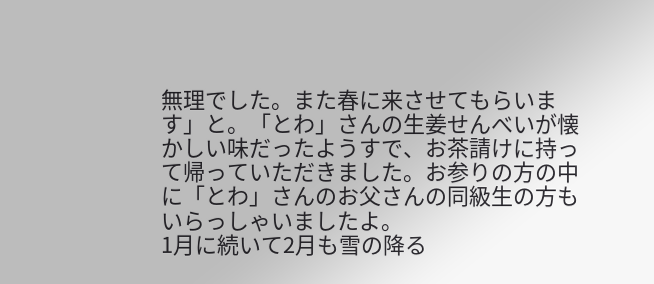無理でした。また春に来させてもらいます」と。「とわ」さんの生姜せんべいが懐かしい味だったようすで、お茶請けに持って帰っていただきました。お参りの方の中に「とわ」さんのお父さんの同級生の方もいらっしゃいましたよ。
1月に続いて2月も雪の降る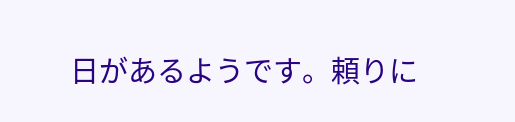日があるようです。頼りに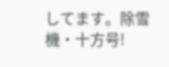してます。除雪機・十方号!